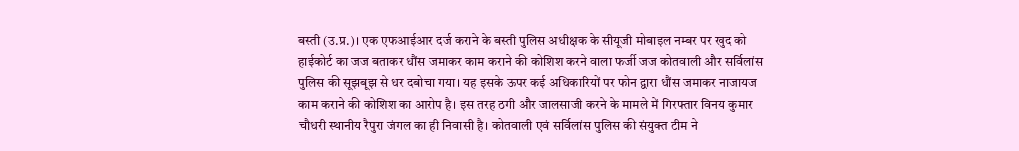बस्ती (उ.प्र.)। एक एफआईआर दर्ज कराने के बस्ती पुलिस अधीक्षक के सीयूजी मोबाइल नम्बर पर खुद को हाईकोर्ट का जज बताकर धौंस जमाकर काम कराने की कोशिश करने वाला फर्जी जज कोतवाली और सर्विलांस पुलिस की सूझबूझ से धर दबोचा गया। यह इसके ऊपर कई अधिकारियों पर फोन द्वारा धौंस जमाकर नाजायज काम कराने की कोशिश का आरोप है। इस तरह ठगी और जालसाजी करने के मामले में गिरफ्तार विनय कुमार चौधरी स्थानीय रैपुरा जंगल का ही निवासी है। कोतवाली एवं सर्विलांस पुलिस की संयुक्त टीम ने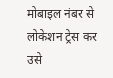मोबाइल नंबर से लोकेशन ट्रेस कर उसे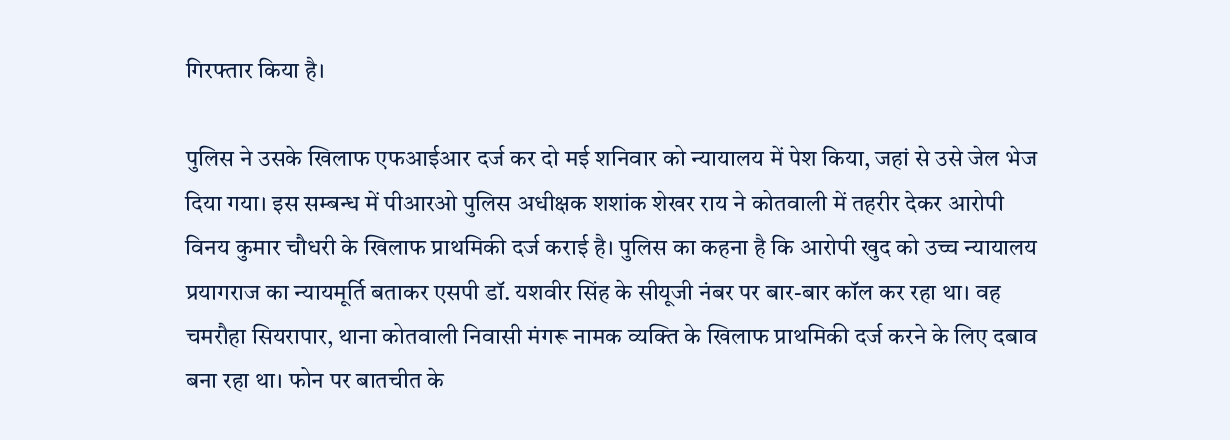गिरफ्तार किया है।

पुलिस ने उसके खिलाफ एफआईआर दर्ज कर दो मई शनिवार को न्यायालय में पेश किया, जहां से उसे जेल भेज दिया गया। इस सम्बन्ध में पीआरओ पुलिस अधीक्षक शशांक शेखर राय ने कोतवाली में तहरीर देकर आरोपी विनय कुमार चौधरी के खिलाफ प्राथमिकी दर्ज कराई है। पुलिस का कहना है कि आरोपी खुद को उच्च न्यायालय प्रयागराज का न्यायमूर्ति बताकर एसपी डॉ. यशवीर सिंह के सीयूजी नंबर पर बार-बार कॉल कर रहा था। वह चमरौहा सियरापार, थाना कोतवाली निवासी मंगरू नामक व्यक्ति के खिलाफ प्राथमिकी दर्ज करने के लिए दबाव बना रहा था। फोन पर बातचीत के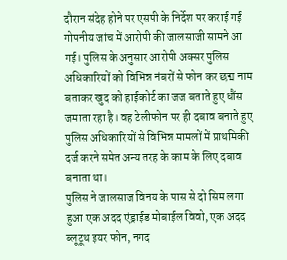दौरान संदेह होने पर एसपी के निर्देश पर कराई गई गोपनीय जांच में आरोपी की जालसाजी सामने आ गई। पुलिस के अनुसार आरोपी अक्सर पुलिस अधिकारियों को विभिन्न नंबरों से फोन कर छद्म नाम बताकर खुद को हाईकोर्ट का जज बताते हुए धौंस जमाता रहा है। वह टेलीफोन पर ही दबाव बनाते हुए पुलिस अधिकारियों से विभिन्न मामलों में प्राथमिकी दर्ज करने समेत अन्य तरह के काम के लिए दबाव बनाता था।
पुलिस ने जालसाज विनय के पास से दो सिम लगा हुआ एक अदद एंड्राईड मोबाईल विवो, एक अदद ब्लूटूथ इयर फोन, नगद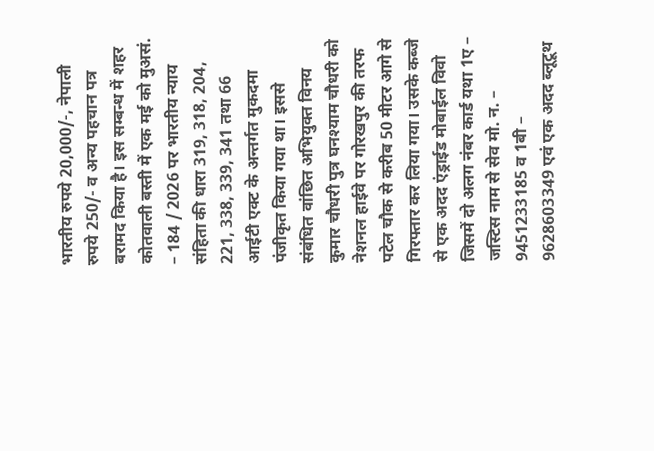भारतीय रुपये 20,000/-, नेपाली रुपये 250/- व अन्य पहचान पत्र बरामद किया है। इस सम्बन्ध में शहर कोतवाली बस्ती में एक मई को मुअसं. – 184 / 2026 पर भारतीय न्याय संहिता की धारा 319, 318, 204, 221, 338, 339, 341 तथा 66 आईटी एक्ट के अन्तर्गत मुकदमा पंजीकृत किया गया था। इससे संबंधित वांछित अभियुक्त विनय कुमार चौधरी पुत्र घनश्याम चौधरी को नेशनल हाईवे पर गोरखपुर की तरफ पटेल चौक से करीब 50 मीटर आगे से गिरफ्तार कर लिया गया। उसके कब्जे से एक अदद एंड्राईड मोबाईल विवो जिसमें दो अलग नंबर कार्ड यथा 1ए – जस्टिस नाम से सेव मो. न. – 9451233185 व 1बी – 9628603349 एवं एक अदद ब्लूटूथ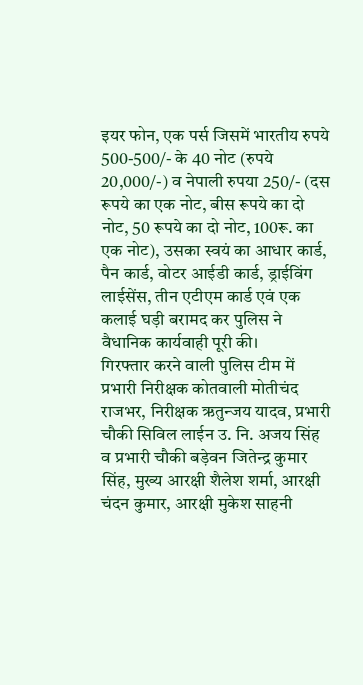इयर फोन, एक पर्स जिसमें भारतीय रुपये 500-500/- के 40 नोट (रुपये 20,000/-) व नेपाली रुपया 250/- (दस रूपये का एक नोट, बीस रूपये का दो नोट, 50 रूपये का दो नोट, 100रू. का एक नोट), उसका स्वयं का आधार कार्ड, पैन कार्ड, वोटर आईडी कार्ड, ड्राईविंग लाईसेंस, तीन एटीएम कार्ड एवं एक कलाई घड़ी बरामद कर पुलिस ने वैधानिक कार्यवाही पूरी की।
गिरफ्तार करने वाली पुलिस टीम में प्रभारी निरीक्षक कोतवाली मोतीचंद राजभर, निरीक्षक ऋतुन्जय यादव, प्रभारी चौकी सिविल लाईन उ. नि. अजय सिंह व प्रभारी चौकी बड़ेवन जितेन्द्र कुमार सिंह, मुख्य आरक्षी शैलेश शर्मा, आरक्षी चंदन कुमार, आरक्षी मुकेश साहनी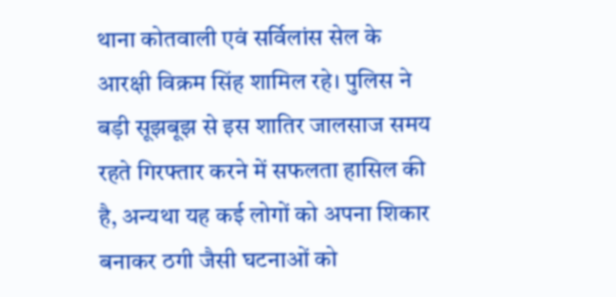थाना कोतवाली एवं सर्विलांस सेल के आरक्षी विक्रम सिंह शामिल रहे। पुलिस ने बड़ी सूझबूझ से इस शातिर जालसाज समय रहते गिरफ्तार करने में सफलता हासिल की है, अन्यथा यह कई लोगों को अपना शिकार बनाकर ठगी जैसी घटनाओं को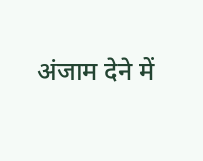अंजाम देने में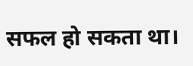सफल हो सकता था।